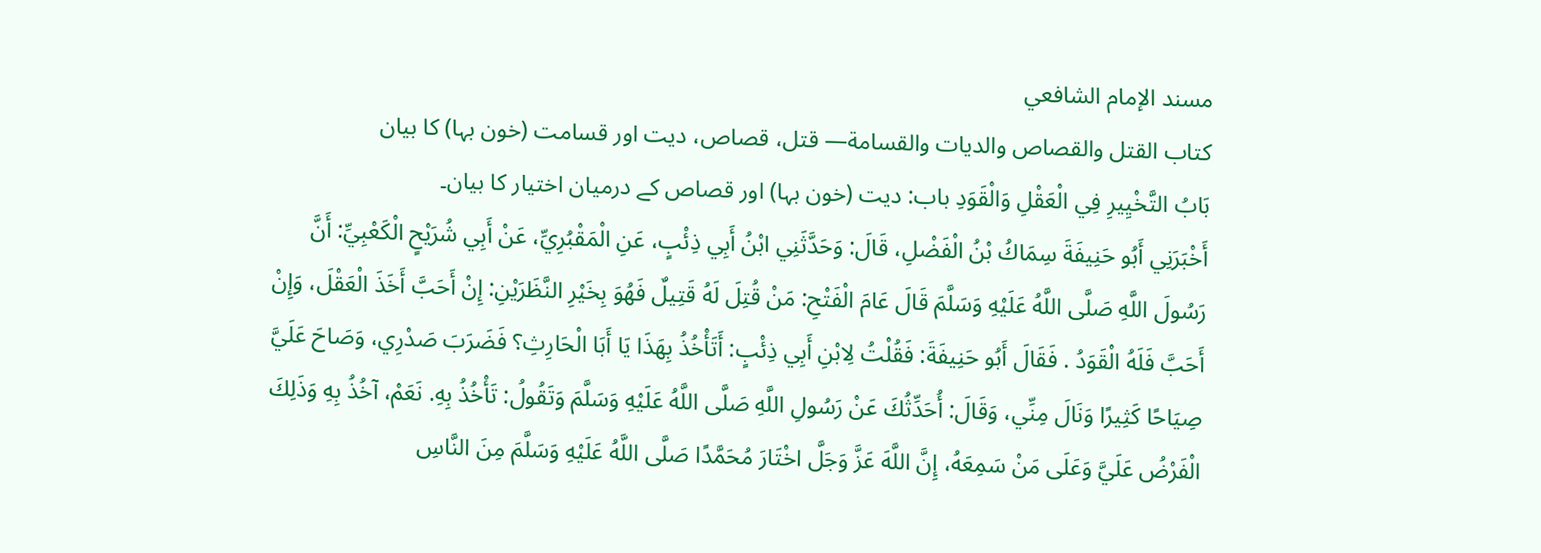مسند الإمام الشافعي
كتاب القتل والقصاص والديات والقسامة— قتل، قصاص، دیت اور قسامت (خون بہا) کا بیان
بَابُ التَّخْيِيرِ فِي الْعَقْلِ وَالْقَوَدِ باب: دیت (خون بہا) اور قصاص کے درمیان اختیار کا بیان۔
أَخْبَرَنِي أَبُو حَنِيفَةَ سِمَاكُ بْنُ الْفَضْلِ، قَالَ: وَحَدَّثَنِي ابْنُ أَبِي ذِئْبٍ، عَنِ الْمَقْبُرِيِّ، عَنْ أَبِي شُرَيْحٍ الْكَعْبِيِّ: أَنَّ رَسُولَ اللَّهِ صَلَّى اللَّهُ عَلَيْهِ وَسَلَّمَ قَالَ عَامَ الْفَتْحِ: مَنْ قُتِلَ لَهُ قَتِيلٌ فَهُوَ بِخَيْرِ النَّظَرَيْنِ: إِنْ أَحَبَّ أَخَذَ الْعَقْلَ، وَإِنْ أَحَبَّ فَلَهُ الْقَوَدُ . فَقَالَ أَبُو حَنِيفَةَ: فَقُلْتُ لِابْنِ أَبِي ذِئْبٍ: أَتَأْخُذُ بِهَذَا يَا أَبَا الْحَارِثِ؟ فَضَرَبَ صَدْرِي، وَصَاحَ عَلَيَّ صِيَاحًا كَثِيرًا وَنَالَ مِنِّي، وَقَالَ: أُحَدِّثُكَ عَنْ رَسُولِ اللَّهِ صَلَّى اللَّهُ عَلَيْهِ وَسَلَّمَ وَتَقُولُ: تَأْخُذُ بِهِ. نَعَمْ، آخُذُ بِهِ وَذَلِكَ الْفَرْضُ عَلَيَّ وَعَلَى مَنْ سَمِعَهُ، إِنَّ اللَّهَ عَزَّ وَجَلَّ اخْتَارَ مُحَمَّدًا صَلَّى اللَّهُ عَلَيْهِ وَسَلَّمَ مِنَ النَّاسِ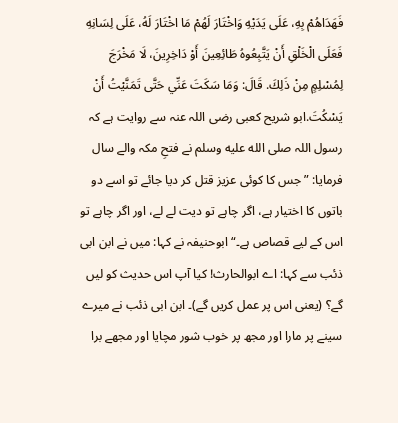فَهَدَاهُمْ بِهِ، عَلَى يَدَيْهِ وَاخْتَارَ لَهُمْ مَا اخْتَارَ لَهُ، عَلَى لِسَانِهِ فَعَلَى الْخَلْقِ أَنْ يَتَّبِعُوهُ طَائِعِينَ أَوْ دَاخِرِينَ، لَا مَخْرَجَ لِمُسْلِمٍ مِنْ ذَلِكَ. قَالَ: وَمَا سَكَتَ عَنِّي حَتَّى تَمَنَّيْتُ أَنْ يَسْكُتَ.ابو شریح کعبی رضی اللہ عنہ سے روایت ہے کہ رسول اللہ صلى الله عليه وسلم نے فتحِ مکہ والے سال فرمایا: ”جس کا کوئی عزیز قتل کر دیا جائے تو اسے دو باتوں کا اختیار ہے، اگر چاہے تو دیت لے لے، اور اگر چاہے تو اس کے لیے قصاص ہے۔“ ابوحنیفہ نے کہا: میں نے ابن ابی ذئب سے کہا: اے ابوالحارث! کیا آپ اس حدیث کو لیں گے؟ (یعنی اس پر عمل کریں گے)۔ ابن ابی ذئب نے میرے سینے پر مارا اور مجھ پر خوب شور مچایا اور مجھے برا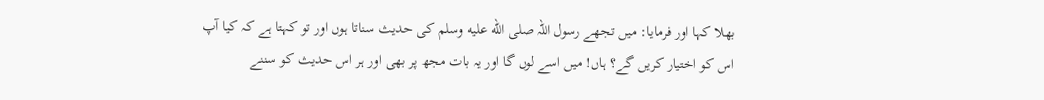بھلا کہا اور فرمایا: میں تجھے رسول اللہ صلى الله عليه وسلم کی حدیث سناتا ہوں اور تو کہتا ہے کہ کیا آپ اس کو اختیار کریں گے؟ ہاں! میں اسے لوں گا اور یہ بات مجھ پر بھی اور ہر اس حدیث کو سننے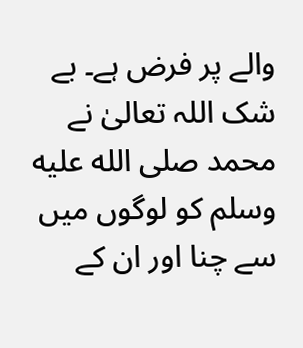والے پر فرض ہے۔ بے شک اللہ تعالیٰ نے محمد صلى الله عليه وسلم کو لوگوں میں سے چنا اور ان کے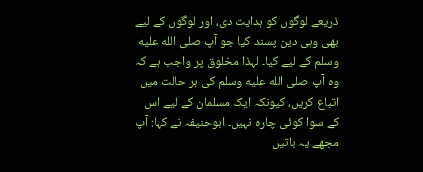ذریعے لوگوں کو ہدایت دی، اور لوگوں کے لیے بھی وہی دین پسند کیا جو آپ صلى الله عليه وسلم کے لیے کیا۔ لہذا مخلوق پر واجب ہے کہ وہ آپ صلى الله عليه وسلم کی ہر حالت میں اتباع کریں، کیونکہ ایک مسلمان کے لیے اس کے سوا کوئی چارہ نہیں۔ ابوحنیفہ نے کہا: آپ مجھے یہ باتیں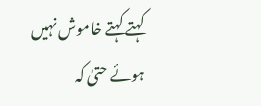کہتے کہتے خاموش نہیں ہوئے حتیٰ کہ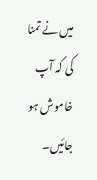میں نے تمنا کی کہ آپ خاموش ہو جائیں۔